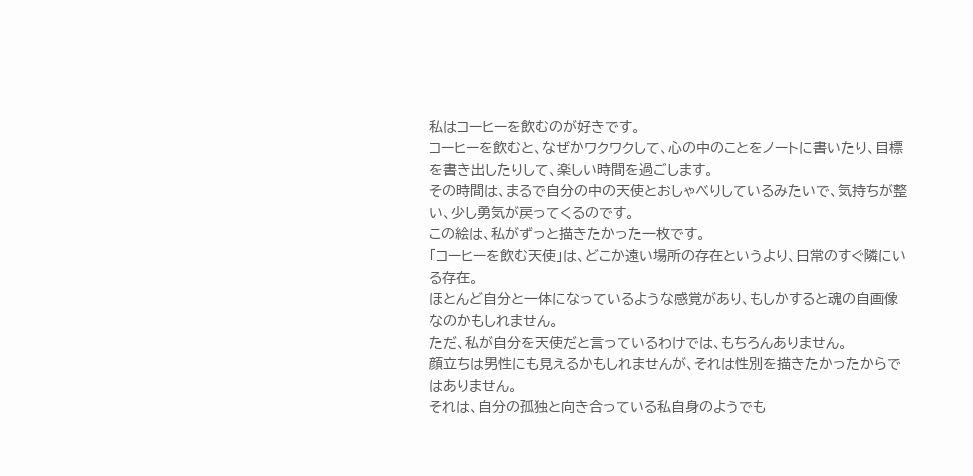私はコーヒーを飲むのが好きです。
コーヒーを飲むと、なぜかワクワクして、心の中のことをノートに書いたり、目標を書き出したりして、楽しい時間を過ごします。
その時間は、まるで自分の中の天使とおしゃべりしているみたいで、気持ちが整い、少し勇気が戻ってくるのです。
この絵は、私がずっと描きたかった一枚です。
「コーヒーを飲む天使」は、どこか遠い場所の存在というより、日常のすぐ隣にいる存在。
ほとんど自分と一体になっているような感覚があり、もしかすると魂の自画像なのかもしれません。
ただ、私が自分を天使だと言っているわけでは、もちろんありません。
顔立ちは男性にも見えるかもしれませんが、それは性別を描きたかったからではありません。
それは、自分の孤独と向き合っている私自身のようでも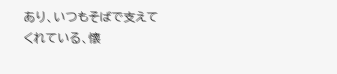あり、いつもそばで支えてくれている、懐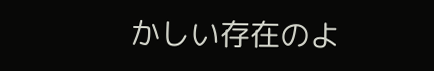かしい存在のよ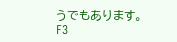うでもあります。
F3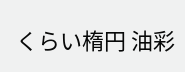くらい楕円 油彩